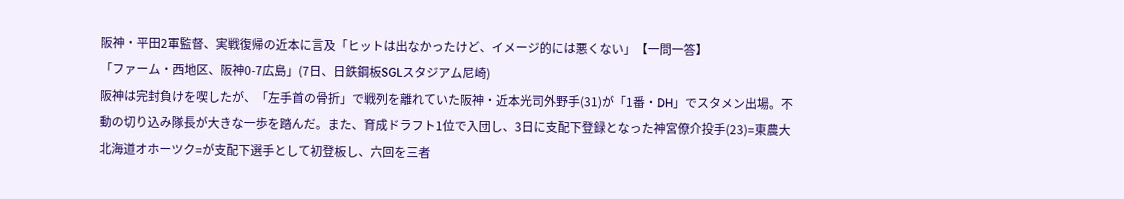阪神・平田2軍監督、実戦復帰の近本に言及「ヒットは出なかったけど、イメージ的には悪くない」【一問一答】
「ファーム・西地区、阪神0-7広島」(7日、日鉄鋼板SGLスタジアム尼崎)
阪神は完封負けを喫したが、「左手首の骨折」で戦列を離れていた阪神・近本光司外野手(31)が「1番・DH」でスタメン出場。不動の切り込み隊長が大きな一歩を踏んだ。また、育成ドラフト1位で入団し、3日に支配下登録となった神宮僚介投手(23)=東農大北海道オホーツク=が支配下選手として初登板し、六回を三者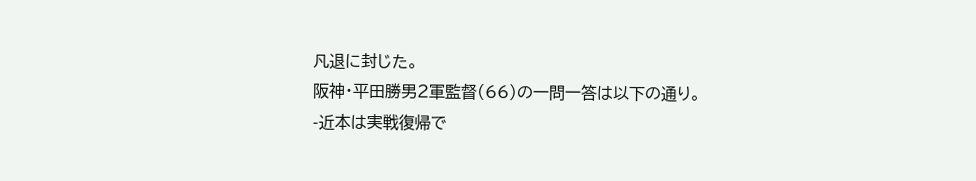凡退に封じた。
阪神・平田勝男2軍監督(66)の一問一答は以下の通り。
-近本は実戦復帰で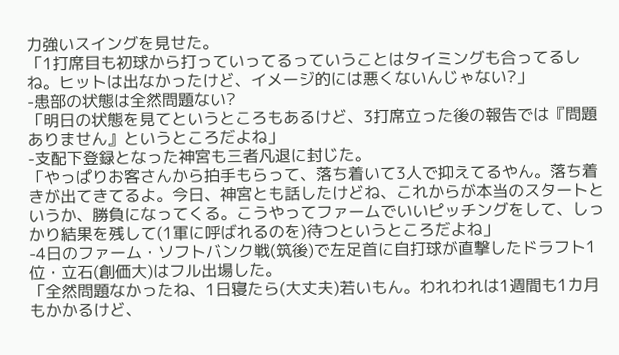力強いスイングを見せた。
「1打席目も初球から打っていってるっていうことはタイミングも合ってるしね。ヒットは出なかったけど、イメージ的には悪くないんじゃない?」
-患部の状態は全然問題ない?
「明日の状態を見てというところもあるけど、3打席立った後の報告では『問題ありません』というところだよね」
-支配下登録となった神宮も三者凡退に封じた。
「やっぱりお客さんから拍手もらって、落ち着いて3人で抑えてるやん。落ち着きが出てきてるよ。今日、神宮とも話したけどね、これからが本当のスタートというか、勝負になってくる。こうやってファームでいいピッチングをして、しっかり結果を残して(1軍に呼ばれるのを)待つというところだよね」
-4日のファーム・ソフトバンク戦(筑後)で左足首に自打球が直撃したドラフト1位・立石(創価大)はフル出場した。
「全然問題なかったね、1日寝たら(大丈夫)若いもん。われわれは1週間も1カ月もかかるけど、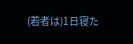(若者は)1日寝た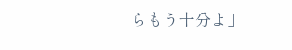らもう十分よ」